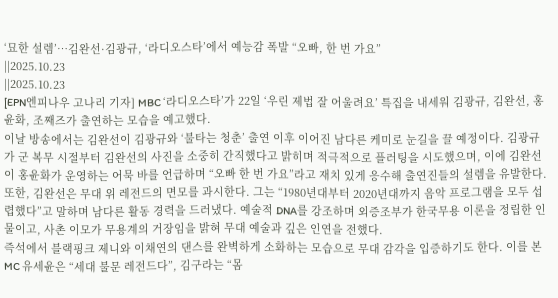‘묘한 설렘’…김완선·김광규, ‘라디오스타’에서 예능감 폭발 “오빠, 한 번 가요”
||2025.10.23
||2025.10.23
[EPN엔피나우 고나리 기자] MBC ‘라디오스타’가 22일 ‘우린 제법 잘 어울려요’ 특집을 내세워 김광규, 김완선, 홍윤화, 조째즈가 출연하는 모습을 예고했다.
이날 방송에서는 김완선이 김광규와 ‘불타는 청춘’ 출연 이후 이어진 남다른 케미로 눈길을 끌 예정이다. 김광규가 군 복무 시절부터 김완선의 사진을 소중히 간직했다고 밝히며 적극적으로 플러팅을 시도했으며, 이에 김완선이 홍윤화가 운영하는 어묵 바를 언급하며 “오빠 한 번 가요”라고 재치 있게 응수해 출연진들의 설렘을 유발한다.
또한, 김완선은 무대 위 레전드의 면모를 과시한다. 그는 “1980년대부터 2020년대까지 음악 프로그램을 모두 섭렵했다”고 말하며 남다른 활동 경력을 드러냈다. 예술적 DNA를 강조하며 외증조부가 한국무용 이론을 정립한 인물이고, 사촌 이모가 무용계의 거장임을 밝혀 무대 예술과 깊은 인연을 전했다.
즉석에서 블랙핑크 제니와 이채연의 댄스를 완벽하게 소화하는 모습으로 무대 감각을 입증하기도 한다. 이를 본 MC 유세윤은 “세대 불문 레전드다”, 김구라는 “몸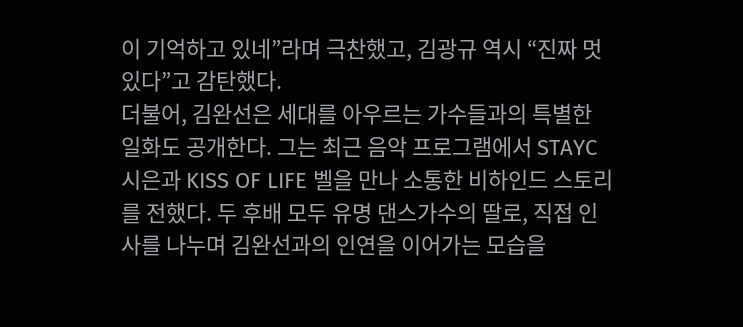이 기억하고 있네”라며 극찬했고, 김광규 역시 “진짜 멋있다”고 감탄했다.
더불어, 김완선은 세대를 아우르는 가수들과의 특별한 일화도 공개한다. 그는 최근 음악 프로그램에서 STAYC 시은과 KISS OF LIFE 벨을 만나 소통한 비하인드 스토리를 전했다. 두 후배 모두 유명 댄스가수의 딸로, 직접 인사를 나누며 김완선과의 인연을 이어가는 모습을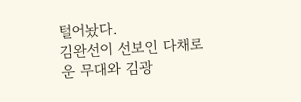털어놨다.
김완선이 선보인 다채로운 무대와 김광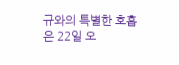규와의 특별한 호흡은 22일 오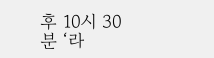후 10시 30분 ‘라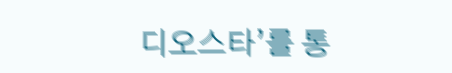디오스타’를 통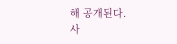해 공개된다.
사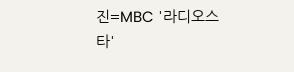진=MBC '라디오스타'